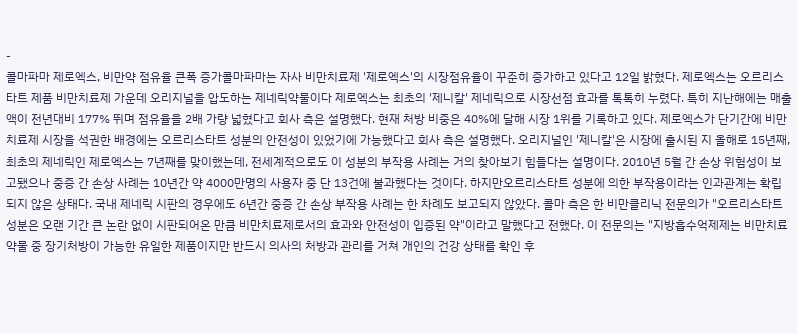-
콜마파마 제로엑스, 비만약 점유율 큰폭 증가콜마파마는 자사 비만치료제 '제로엑스'의 시장점유율이 꾸준히 증가하고 있다고 12일 밝혔다. 제로엑스는 오르리스타트 제품 비만치료제 가운데 오리지널을 압도하는 제네릭약물이다 제로엑스는 최초의 '제니칼' 제네릭으로 시장선점 효과를 톡톡히 누렸다. 특히 지난해에는 매출액이 전년대비 177% 뛰며 점유율을 2배 가량 넓혔다고 회사 측은 설명했다. 현재 처방 비중은 40%에 달해 시장 1위를 기록하고 있다. 제로엑스가 단기간에 비만치료제 시장을 석권한 배경에는 오르리스타트 성분의 안전성이 있었기에 가능했다고 회사 측은 설명했다. 오리지널인 '제니칼'은 시장에 출시된 지 올해로 15년째, 최초의 제네릭인 제로엑스는 7년째를 맞이했는데, 전세계적으로도 이 성분의 부작용 사례는 거의 찾아보기 힘들다는 설명이다. 2010년 5월 간 손상 위험성이 보고됐으나 중증 간 손상 사례는 10년간 약 4000만명의 사용자 중 단 13건에 불과했다는 것이다. 하지만오르리스타트 성분에 의한 부작용이라는 인과관계는 확립되지 않은 상태다. 국내 제네릭 시판의 경우에도 6년간 중증 간 손상 부작용 사례는 한 차례도 보고되지 않았다. 콜마 측은 한 비만클리닉 전문의가 "오르리스타트 성분은 오랜 기간 큰 논란 없이 시판되어온 만큼 비만치료제로서의 효과와 안전성이 입증된 약"이라고 말했다고 전했다. 이 전문의는 "지방흡수억제제는 비만치료 약물 중 장기처방이 가능한 유일한 제품이지만 반드시 의사의 처방과 관리를 거쳐 개인의 건강 상태를 확인 후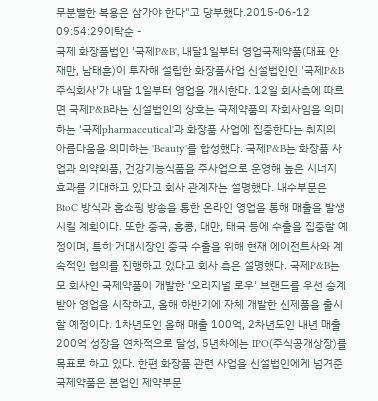무분별한 복용은 삼가야 한다"고 당부했다.2015-06-12 09:54:29이탁순 -
국제 화장품법인 '국제P&B', 내달1일부터 영업국제약품(대표 안재만, 남태훈)이 투자해 설립한 화장품사업 신설법인인 '국제P&B주식회사'가 내달 1일부터 영업을 개시한다. 12일 회사측에 따르면 국제P&B라는 신설법인의 상호는 국제약품의 자회사임을 의미하는 '국제pharmaceutical'과 화장품 사업에 집중한다는 취지의 아름다움을 의미하는 'Beauty'를 합성했다. 국제P&B는 화장품 사업과 의약외품, 건강기능식품을 주사업으로 운영해 높은 시너지 효과를 기대하고 있다고 회사 관계자는 설명했다. 내수부문은 BtoC 방식과 홈쇼핑 방송을 통한 온라인 영업을 통해 매출을 발생시킬 계획이다. 또한 중국, 홍콩, 대만, 태국 등에 수출을 집중할 예정이며, 특히 거대시장인 중국 수출을 위해 현재 에이전트사와 계속적인 협의를 진행하고 있다고 회사 측은 설명했다. 국제P&B는 모 회사인 국제약품이 개발한 '오리지널 로우' 브랜드를 우선 승계받아 영업을 시작하고, 올해 하반기에 자체 개발한 신제품을 출시할 예정이다. 1차년도인 올해 매출 100억, 2차년도인 내년 매출 200억 성장을 연차적으로 달성, 5년차에는 IPO(주식공개상장)를 목표로 하고 있다. 한편 화장품 관련 사업을 신설법인에게 넘겨준 국제약품은 본업인 제약부문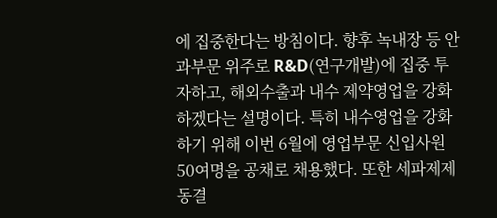에 집중한다는 방침이다. 향후 녹내장 등 안과부문 위주로 R&D(연구개발)에 집중 투자하고, 해외수출과 내수 제약영업을 강화하겠다는 설명이다. 특히 내수영업을 강화하기 위해 이번 6월에 영업부문 신입사원 50여명을 공채로 채용했다. 또한 세파제제 동결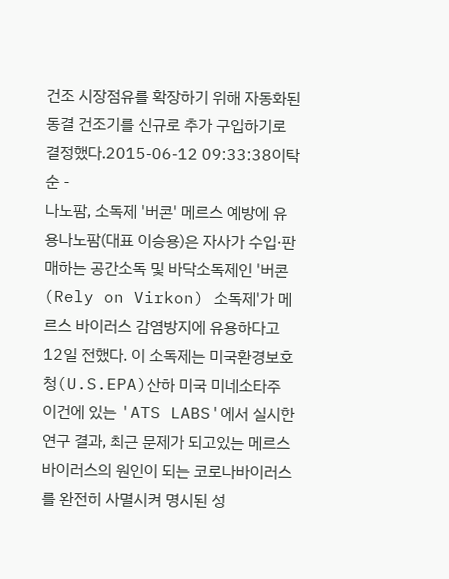건조 시장점유를 확장하기 위해 자동화된 동결 건조기를 신규로 추가 구입하기로 결정했다.2015-06-12 09:33:38이탁순 -
나노팜, 소독제 '버콘' 메르스 예방에 유용나노팜(대표 이승용)은 자사가 수입·판매하는 공간소독 및 바닥소독제인 '버콘(Rely on Virkon) 소독제'가 메르스 바이러스 감염방지에 유용하다고 12일 전했다. 이 소독제는 미국환경보호청(U.S.EPA)산하 미국 미네소타주 이건에 있는 'ATS LABS'에서 실시한 연구 결과, 최근 문제가 되고있는 메르스바이러스의 원인이 되는 코로나바이러스를 완전히 사멸시켜 명시된 성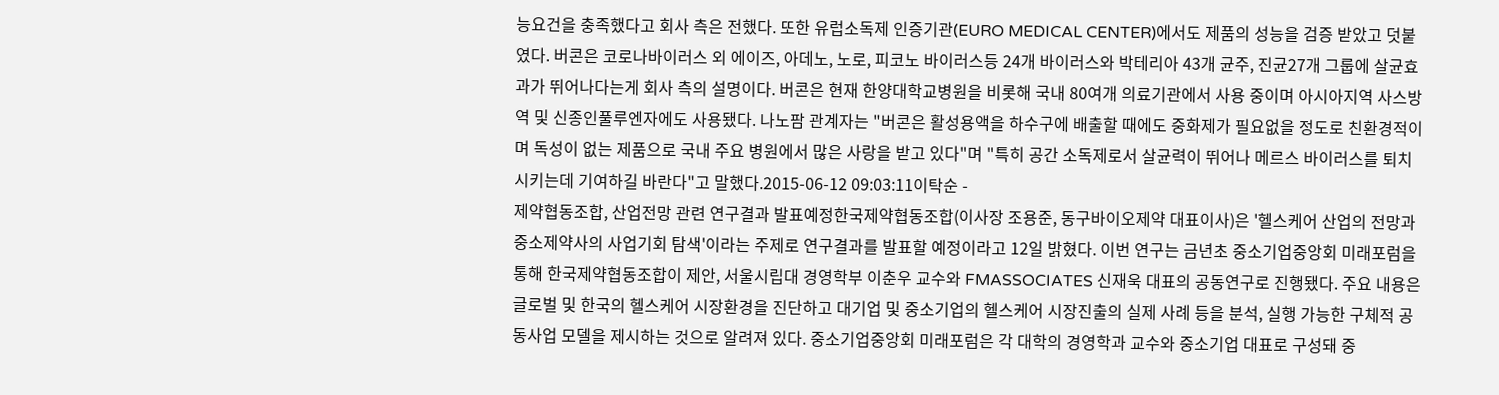능요건을 충족했다고 회사 측은 전했다. 또한 유럽소독제 인증기관(EURO MEDICAL CENTER)에서도 제품의 성능을 검증 받았고 덧붙였다. 버콘은 코로나바이러스 외 에이즈, 아데노, 노로, 피코노 바이러스등 24개 바이러스와 박테리아 43개 균주, 진균27개 그룹에 살균효과가 뛰어나다는게 회사 측의 설명이다. 버콘은 현재 한양대학교병원을 비롯해 국내 80여개 의료기관에서 사용 중이며 아시아지역 사스방역 및 신종인풀루엔자에도 사용됐다. 나노팜 관계자는 "버콘은 활성용액을 하수구에 배출할 때에도 중화제가 필요없을 정도로 친환경적이며 독성이 없는 제품으로 국내 주요 병원에서 많은 사랑을 받고 있다"며 "특히 공간 소독제로서 살균력이 뛰어나 메르스 바이러스를 퇴치시키는데 기여하길 바란다"고 말했다.2015-06-12 09:03:11이탁순 -
제약협동조합, 산업전망 관련 연구결과 발표예정한국제약협동조합(이사장 조용준, 동구바이오제약 대표이사)은 '헬스케어 산업의 전망과 중소제약사의 사업기회 탐색'이라는 주제로 연구결과를 발표할 예정이라고 12일 밝혔다. 이번 연구는 금년초 중소기업중앙회 미래포럼을 통해 한국제약협동조합이 제안, 서울시립대 경영학부 이춘우 교수와 FMASSOCIATES 신재욱 대표의 공동연구로 진행됐다. 주요 내용은 글로벌 및 한국의 헬스케어 시장환경을 진단하고 대기업 및 중소기업의 헬스케어 시장진출의 실제 사례 등을 분석, 실행 가능한 구체적 공동사업 모델을 제시하는 것으로 알려져 있다. 중소기업중앙회 미래포럼은 각 대학의 경영학과 교수와 중소기업 대표로 구성돼 중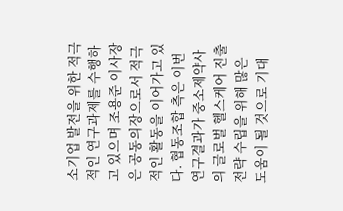소기업 발전을 위한 적극적인 연구과제를 수행하고 있으며 조용준 이사장은 공동의장으로서 적극적인 활동을 이어가고 있다. 협동조합 측은 이번 연구결과가 중소제약사의 글로벌 헬스케어 진출전략 수립을 위해 많은 도움이 될 것으로 기대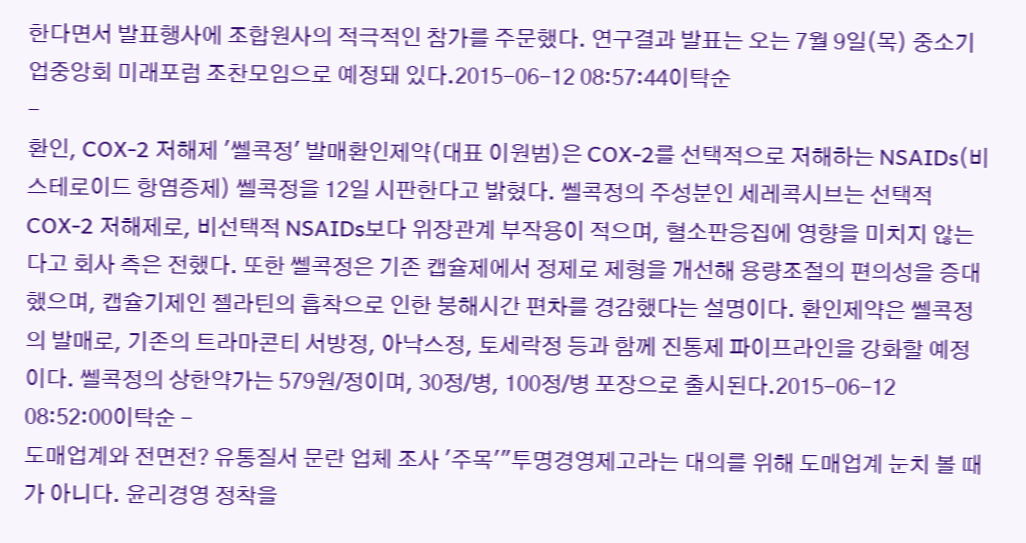한다면서 발표행사에 조합원사의 적극적인 참가를 주문했다. 연구결과 발표는 오는 7월 9일(목) 중소기업중앙회 미래포럼 조찬모임으로 예정돼 있다.2015-06-12 08:57:44이탁순
-
환인, COX-2 저해제 '쎌콕정' 발매환인제약(대표 이원범)은 COX-2를 선택적으로 저해하는 NSAIDs(비스테로이드 항염증제) 쎌콕정을 12일 시판한다고 밝혔다. 쎌콕정의 주성분인 세레콕시브는 선택적 COX-2 저해제로, 비선택적 NSAIDs보다 위장관계 부작용이 적으며, 혈소판응집에 영향을 미치지 않는다고 회사 측은 전했다. 또한 쎌콕정은 기존 캡슐제에서 정제로 제형을 개선해 용량조절의 편의성을 증대했으며, 캡슐기제인 젤라틴의 흡착으로 인한 붕해시간 편차를 경감했다는 설명이다. 환인제약은 쎌콕정의 발매로, 기존의 트라마콘티 서방정, 아낙스정, 토세락정 등과 함께 진통제 파이프라인을 강화할 예정이다. 쎌콕정의 상한약가는 579원/정이며, 30정/병, 100정/병 포장으로 출시된다.2015-06-12 08:52:00이탁순 -
도매업계와 전면전? 유통질서 문란 업체 조사 '주목'"투명경영제고라는 대의를 위해 도매업계 눈치 볼 때가 아니다. 윤리경영 정착을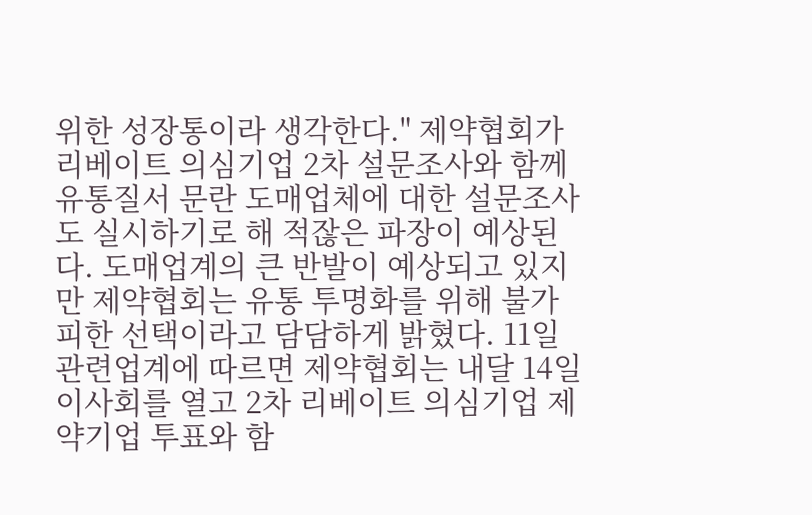위한 성장통이라 생각한다." 제약협회가 리베이트 의심기업 2차 설문조사와 함께 유통질서 문란 도매업체에 대한 설문조사도 실시하기로 해 적잖은 파장이 예상된다. 도매업계의 큰 반발이 예상되고 있지만 제약협회는 유통 투명화를 위해 불가피한 선택이라고 담담하게 밝혔다. 11일 관련업계에 따르면 제약협회는 내달 14일 이사회를 열고 2차 리베이트 의심기업 제약기업 투표와 함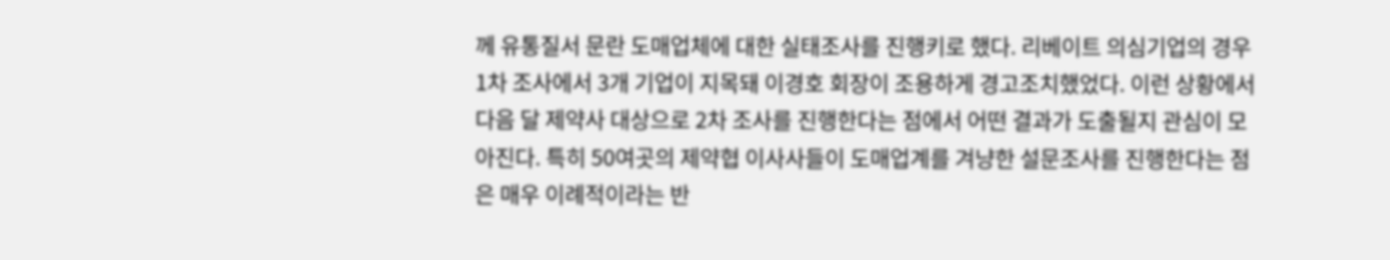께 유통질서 문란 도매업체에 대한 실태조사를 진행키로 했다. 리베이트 의심기업의 경우 1차 조사에서 3개 기업이 지목돼 이경호 회장이 조용하게 경고조치했었다. 이런 상황에서 다음 달 제약사 대상으로 2차 조사를 진행한다는 점에서 어떤 결과가 도출될지 관심이 모아진다. 특히 50여곳의 제약협 이사사들이 도매업계를 겨냥한 설문조사를 진행한다는 점은 매우 이례적이라는 반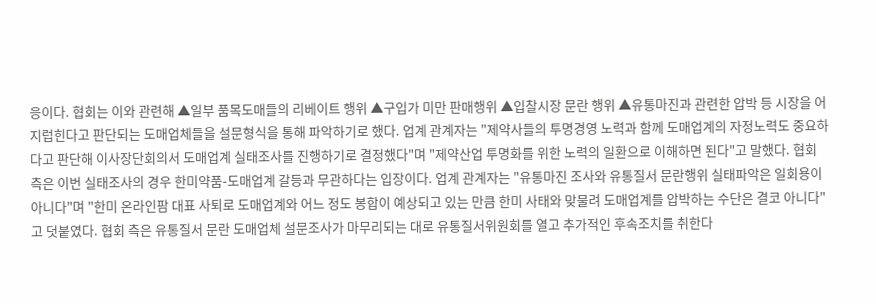응이다. 협회는 이와 관련해 ▲일부 품목도매들의 리베이트 행위 ▲구입가 미만 판매행위 ▲입찰시장 문란 행위 ▲유통마진과 관련한 압박 등 시장을 어지럽힌다고 판단되는 도매업체들을 설문형식을 통해 파악하기로 했다. 업계 관계자는 "제약사들의 투명경영 노력과 함께 도매업계의 자정노력도 중요하다고 판단해 이사장단회의서 도매업계 실태조사를 진행하기로 결정했다"며 "제약산업 투명화를 위한 노력의 일환으로 이해하면 된다"고 말했다. 협회 측은 이번 실태조사의 경우 한미약품-도매업계 갈등과 무관하다는 입장이다. 업계 관계자는 "유통마진 조사와 유통질서 문란행위 실태파악은 일회용이 아니다"며 "한미 온라인팜 대표 사퇴로 도매업계와 어느 정도 봉합이 예상되고 있는 만큼 한미 사태와 맞물려 도매업계를 압박하는 수단은 결코 아니다"고 덧붙였다. 협회 측은 유통질서 문란 도매업체 설문조사가 마무리되는 대로 유통질서위원회를 열고 추가적인 후속조치를 취한다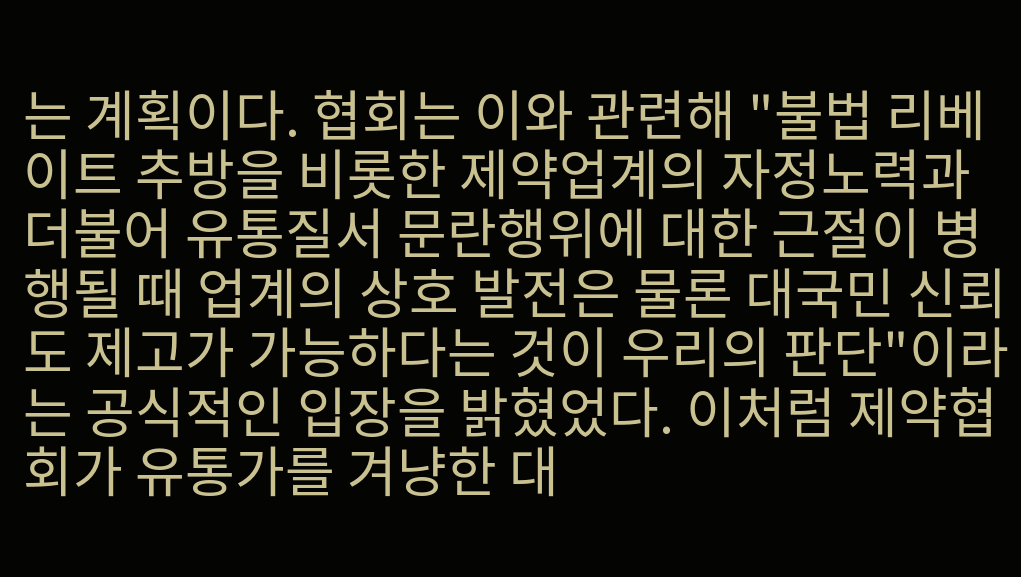는 계획이다. 협회는 이와 관련해 "불법 리베이트 추방을 비롯한 제약업계의 자정노력과 더불어 유통질서 문란행위에 대한 근절이 병행될 때 업계의 상호 발전은 물론 대국민 신뢰도 제고가 가능하다는 것이 우리의 판단"이라는 공식적인 입장을 밝혔었다. 이처럼 제약협회가 유통가를 겨냥한 대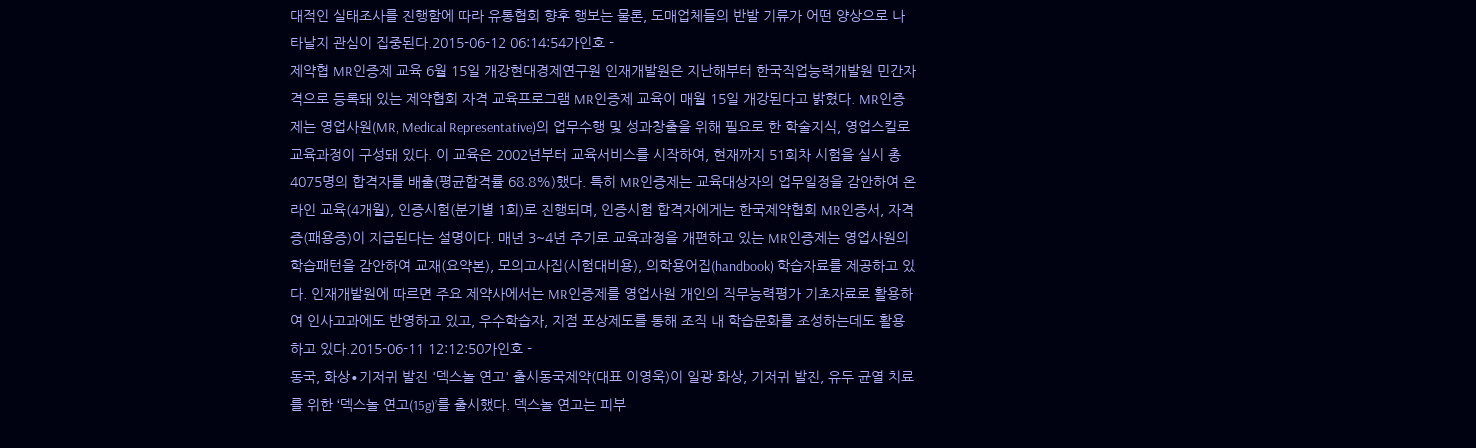대적인 실태조사를 진행함에 따라 유통협회 향후 행보는 물론, 도매업체들의 반발 기류가 어떤 양상으로 나타날지 관심이 집중된다.2015-06-12 06:14:54가인호 -
제약협 MR인증제 교육 6월 15일 개강현대경제연구원 인재개발원은 지난해부터 한국직업능력개발원 민간자격으로 등록돼 있는 제약협회 자격 교육프로그램 MR인증제 교육이 매월 15일 개강된다고 밝혔다. MR인증제는 영업사원(MR, Medical Representative)의 업무수행 및 성과창출을 위해 필요로 한 학술지식, 영업스킬로 교육과정이 구성돼 있다. 이 교육은 2002년부터 교육서비스를 시작하여, 현재까지 51회차 시험을 실시 총 4075명의 합격자를 배출(평균합격률 68.8%)했다. 특히 MR인증제는 교육대상자의 업무일정을 감안하여 온라인 교육(4개월), 인증시험(분기별 1회)로 진행되며, 인증시험 합격자에게는 한국제약협회 MR인증서, 자격증(패용증)이 지급된다는 설명이다. 매년 3~4년 주기로 교육과정을 개편하고 있는 MR인증제는 영업사원의 학습패턴을 감안하여 교재(요약본), 모의고사집(시험대비용), 의학용어집(handbook) 학습자료를 제공하고 있다. 인재개발원에 따르면 주요 제약사에서는 MR인증제를 영업사원 개인의 직무능력평가 기초자료로 활용하여 인사고과에도 반영하고 있고, 우수학습자, 지점 포상제도를 통해 조직 내 학습문화를 조성하는데도 활용하고 있다.2015-06-11 12:12:50가인호 -
동국, 화상∙기저귀 발진 '덱스놀 연고' 출시동국제약(대표 이영욱)이 일광 화상, 기저귀 발진, 유두 균열 치료를 위한 ‘덱스놀 연고(15g)’를 출시했다. 덱스놀 연고는 피부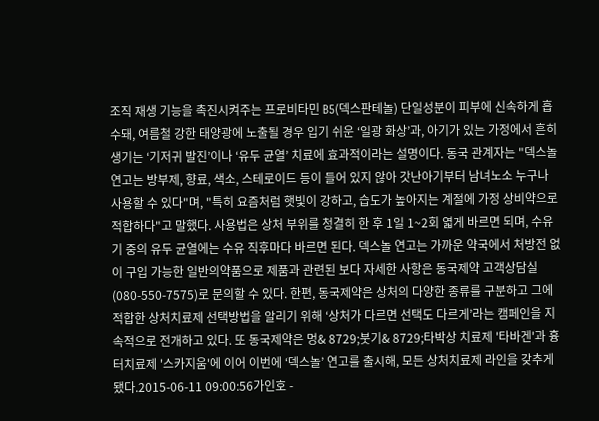조직 재생 기능을 촉진시켜주는 프로비타민 B5(덱스판테놀) 단일성분이 피부에 신속하게 흡수돼, 여름철 강한 태양광에 노출될 경우 입기 쉬운 ‘일광 화상’과, 아기가 있는 가정에서 흔히 생기는 ‘기저귀 발진’이나 ‘유두 균열’ 치료에 효과적이라는 설명이다. 동국 관계자는 "덱스놀 연고는 방부제, 향료, 색소, 스테로이드 등이 들어 있지 않아 갓난아기부터 남녀노소 누구나 사용할 수 있다"며, "특히 요즘처럼 햇빛이 강하고, 습도가 높아지는 계절에 가정 상비약으로 적합하다"고 말했다. 사용법은 상처 부위를 청결히 한 후 1일 1~2회 엷게 바르면 되며, 수유기 중의 유두 균열에는 수유 직후마다 바르면 된다. 덱스놀 연고는 가까운 약국에서 처방전 없이 구입 가능한 일반의약품으로 제품과 관련된 보다 자세한 사항은 동국제약 고객상담실(080-550-7575)로 문의할 수 있다. 한편, 동국제약은 상처의 다양한 종류를 구분하고 그에 적합한 상처치료제 선택방법을 알리기 위해 ‘상처가 다르면 선택도 다르게’라는 캠페인을 지속적으로 전개하고 있다. 또 동국제약은 멍& 8729;붓기& 8729;타박상 치료제 '타바겐'과 흉터치료제 '스카지움'에 이어 이번에 ‘덱스놀’ 연고를 출시해, 모든 상처치료제 라인을 갖추게 됐다.2015-06-11 09:00:56가인호 -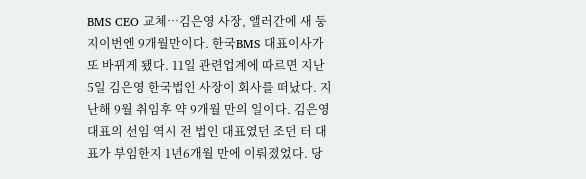BMS CEO 교체…김은영 사장, 앨러간에 새 둥지이번엔 9개월만이다. 한국BMS 대표이사가 또 바뀌게 됐다. 11일 관련업계에 따르면 지난 5일 김은영 한국법인 사장이 회사를 떠났다. 지난해 9월 취임후 약 9개월 만의 일이다. 김은영 대표의 선임 역시 전 법인 대표였던 조던 터 대표가 부임한지 1년6개월 만에 이뤄졌었다. 당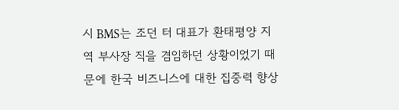시 BMS는 조던 터 대표가 환태평양 지역 부사장 직을 겸임하던 상황이었기 때문에 한국 비즈니스에 대한 집중력 향상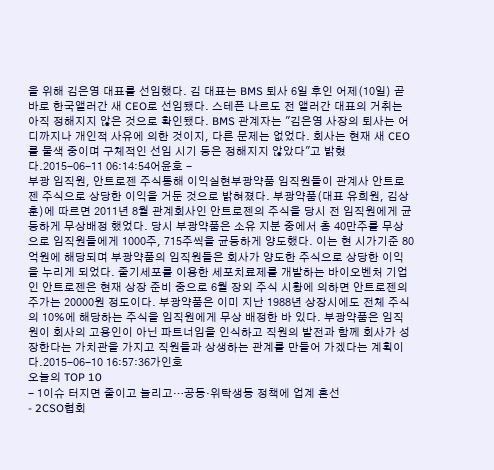을 위해 김은영 대표를 선임했다. 김 대표는 BMS 퇴사 6일 후인 어제(10일) 곧바로 한국앨러간 새 CEO로 선임됐다. 스테픈 나르도 전 앨러간 대표의 거취는 아직 정해지지 않은 것으로 확인됐다. BMS 관계자는 "김은영 사장의 퇴사는 어디까지나 개인적 사유에 의한 것이지, 다른 문제는 없었다. 회사는 현재 새 CEO를 물색 중이며 구체적인 선임 시기 등은 정해지지 않았다"고 밝혔다.2015-06-11 06:14:54어윤호 -
부광 임직원, 안트로젠 주식통해 이익실현부광약품 임직원들이 관계사 안트로젠 주식으로 상당한 이익을 거둔 것으로 밝혀졌다. 부광약품(대표 유희원, 김상훈)에 따르면 2011년 8월 관계회사인 안트로젠의 주식을 당시 전 임직원에게 균등하게 무상배정 했었다. 당시 부광약품은 소유 지분 중에서 총 40만주를 무상으로 임직원들에게 1000주, 715주씩을 균등하게 양도했다. 이는 현 시가기준 80억원에 해당되며 부광약품의 임직원들은 회사가 양도한 주식으로 상당한 이익을 누리게 되었다. 줄기세포를 이용한 세포치료제를 개발하는 바이오벤처 기업인 안트로젠은 현재 상장 준비 중으로 6월 장외 주식 시황에 의하면 안트로젠의 주가는 20000원 정도이다. 부광약품은 이미 지난 1988년 상장시에도 전체 주식의 10%에 해당하는 주식을 임직원에게 무상 배정한 바 있다. 부광약품은 임직원이 회사의 고용인이 아닌 파트너임을 인식하고 직원의 발전과 함께 회사가 성장한다는 가치관을 가지고 직원들과 상생하는 관계를 만들어 가겠다는 계획이다.2015-06-10 16:57:36가인호
오늘의 TOP 10
- 1이슈 터지면 줄이고 늘리고…공동·위탁생동 정책에 업계 혼선
- 2CSO협회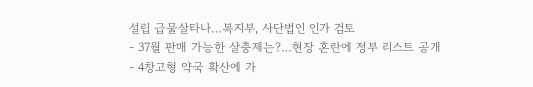설립 급물살타나…복지부, 사단법인 인가 검토
- 37월 판매 가능한 살충제는?…현장 혼란에 정부 리스트 공개
- 4창고형 약국 확산에 가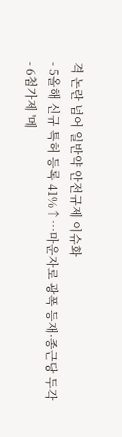격 논란 넘어 일반약 안전규제 이슈화
- 5올해 신규 특허 등록 41%↑…마운자로 광폭 등재·종근당 두각
- 6첨가제 '메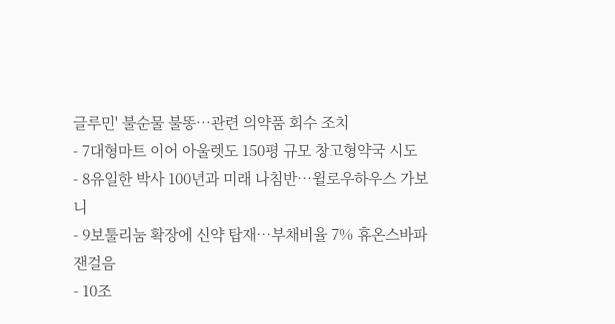글루민' 불순물 불똥…관련 의약품 회수 조치
- 7대형마트 이어 아울렛도 150평 규모 창고형약국 시도
- 8유일한 박사 100년과 미래 나침반…윌로우하우스 가보니
- 9보툴리눔 확장에 신약 탑재…부채비율 7% 휴온스바파 잰걸음
- 10조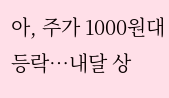아, 주가 1000원대 등락…내달 상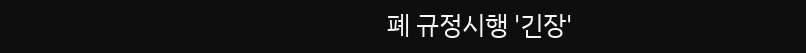폐 규정시행 '긴장'